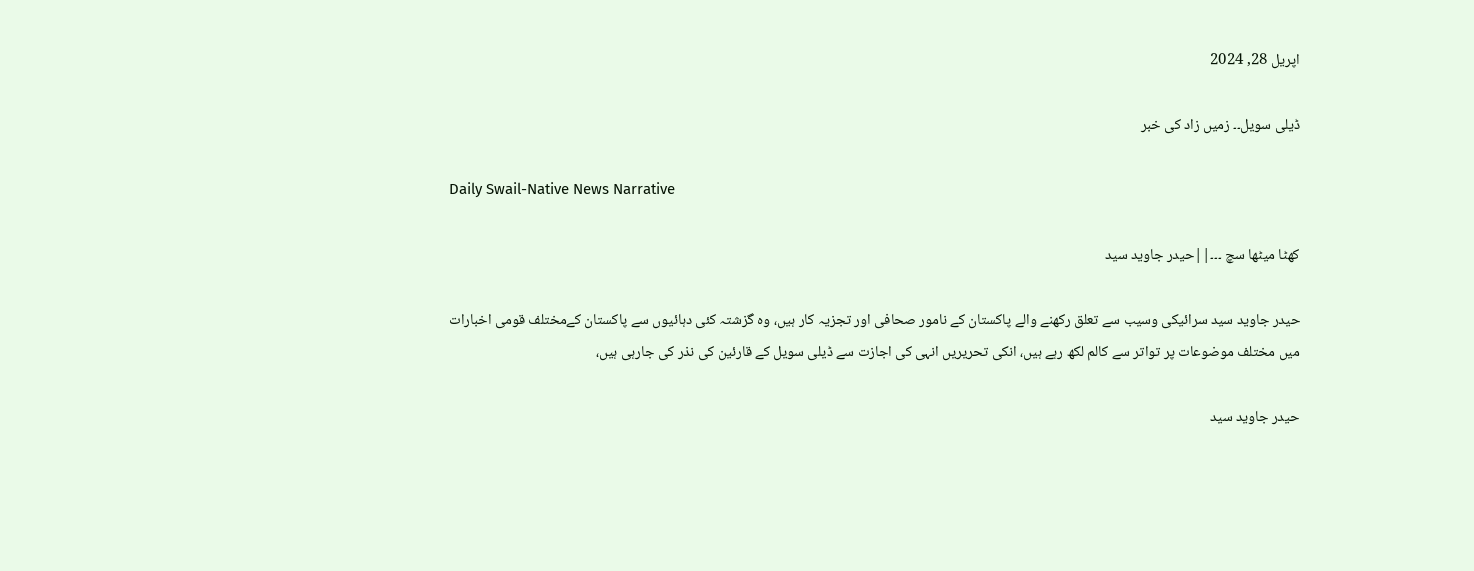اپریل 28, 2024

ڈیلی سویل۔۔ زمیں زاد کی خبر

Daily Swail-Native News Narrative

کھٹا میٹھا سچ ۔۔۔||حیدر جاوید سید

حیدر جاوید سید سرائیکی وسیب سے تعلق رکھنے والے پاکستان کے نامور صحافی اور تجزیہ کار ہیں، وہ گزشتہ کئی دہائیوں سے پاکستان کےمختلف قومی اخبارات میں مختلف موضوعات پر تواتر سے کالم لکھ رہے ہیں، انکی تحریریں انہی کی اجازت سے ڈیلی سویل کے قارئین کی نذر کی جارہی ہیں،

حیدر جاوید سید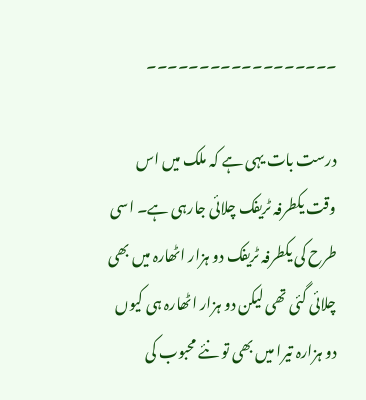۔۔۔۔۔۔۔۔۔۔۔۔۔۔۔۔۔۔

درست بات یہی ہے کہ ملک میں اس وقت یکطرفہ ٹریفک چلائی جارہی ہے۔ اسی طرح کی یکطرفہ ٹریفک دو ہزار اٹھارہ میں بھی چلائی گئی تھی لیکن دو ہزار اٹھارہ ہی کیوں دو ہزارہ تیرا میں بھی تو نئے محبوب کی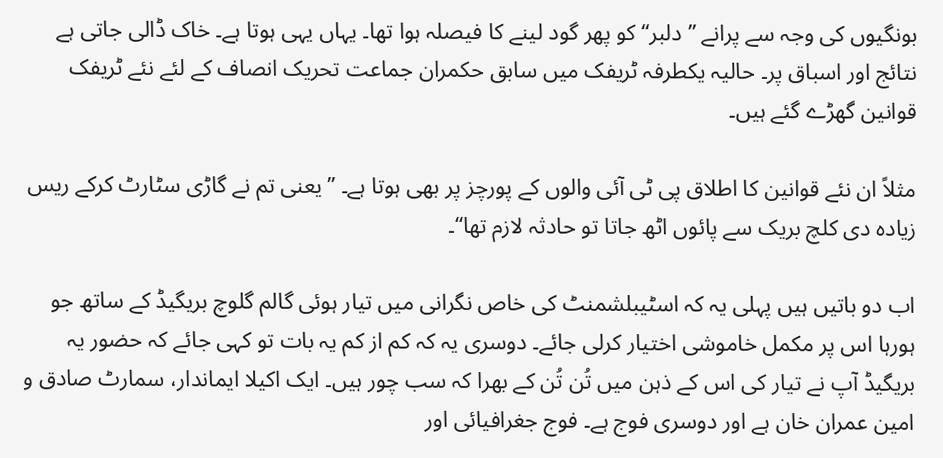بونگیوں کی وجہ سے پرانے ’’دلبر‘‘ کو پھر گود لینے کا فیصلہ ہوا تھا۔ یہاں یہی ہوتا ہے۔ خاک ڈالی جاتی ہے نتائج اور اسباق پر۔ حالیہ یکطرفہ ٹریفک میں سابق حکمران جماعت تحریک انصاف کے لئے نئے ٹریفک قوانین گھڑے گئے ہیں۔

مثلاً ان نئے قوانین کا اطلاق پی ٹی آئی والوں کے پورچز پر بھی ہوتا ہے۔ ’’یعنی تم نے گاڑی سٹارٹ کرکے ریس زیادہ دی کلچ بریک سے پائوں اٹھ جاتا تو حادثہ لازم تھا‘‘۔

اب دو باتیں ہیں پہلی یہ کہ اسٹیبلشمنٹ کی خاص نگرانی میں تیار ہوئی گالم گلوچ بریگیڈ کے ساتھ جو ہورہا اس پر مکمل خاموشی اختیار کرلی جائے۔ دوسری یہ کہ کم از کم یہ بات تو کہی جائے کہ حضور یہ بریگیڈ آپ نے تیار کی اس کے ذہن میں تُن تُن کے بھرا کہ سب چور ہیں۔ ایک اکیلا ایماندار، سمارٹ صادق و امین عمران خان ہے اور دوسری فوج ہے۔ فوج جغرافیائی اور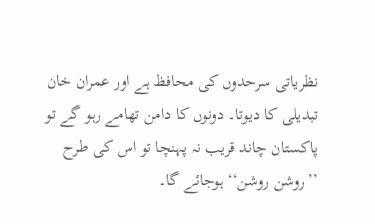نظریاتی سرحدوں کی محافظ ہے اور عمران خان تبدیلی کا دیوتا۔ دونوں کا دامن تھامے رہو گے تو پاکستان چاند قریب نہ پہنچا تو اس کی طرح ’’روشن روشن‘‘ ہوجائے گا۔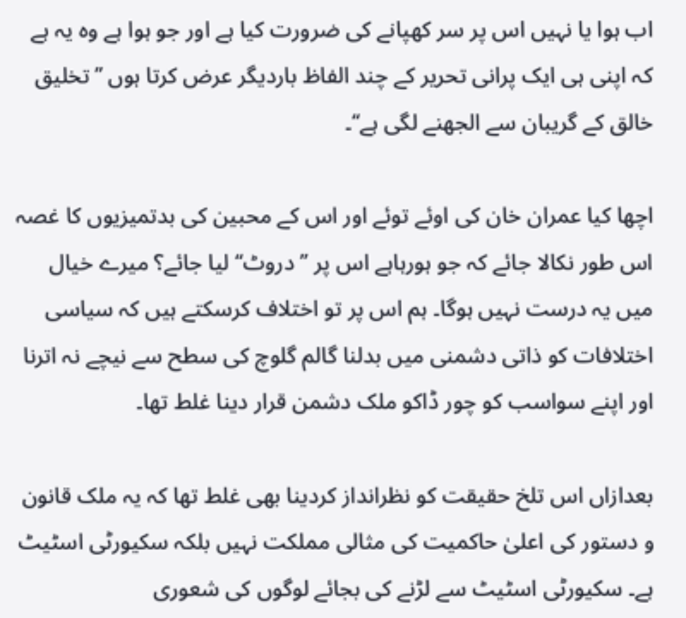اب ہوا یا نہیں اس پر سر کھپانے کی ضرورت کیا ہے اور جو ہوا ہے وہ یہ ہے کہ اپنی ہی ایک پرانی تحریر کے چند الفاظ باردیگر عرض کرتا ہوں ’’تخلیق خالق کے گریبان سے الجھنے لگی ہے‘‘۔

اچھا کیا عمران خان کی اوئے توئے اور اس کے محبین کی بدتمیزیوں کا غصہ اس طور نکالا جائے کہ جو ہورہاہے اس پر ’’دروٹ‘‘ لیا جائے؟ میرے خیال میں یہ درست نہیں ہوگا۔ ہم اس پر تو اختلاف کرسکتے ہیں کہ سیاسی اختلافات کو ذاتی دشمنی میں بدلنا گالم گلوچ کی سطح سے نیچے نہ اترنا اور اپنے سواسب کو چور ڈاکو ملک دشمن قرار دینا غلط تھا۔

بعدازاں اس تلخ حقیقت کو نظرانداز کردینا بھی غلط تھا کہ یہ ملک قانون و دستور کی اعلیٰ حاکمیت کی مثالی مملکت نہیں بلکہ سکیورٹی اسٹیٹ ہے۔ سکیورٹی اسٹیٹ سے لڑنے کی بجائے لوگوں کی شعوری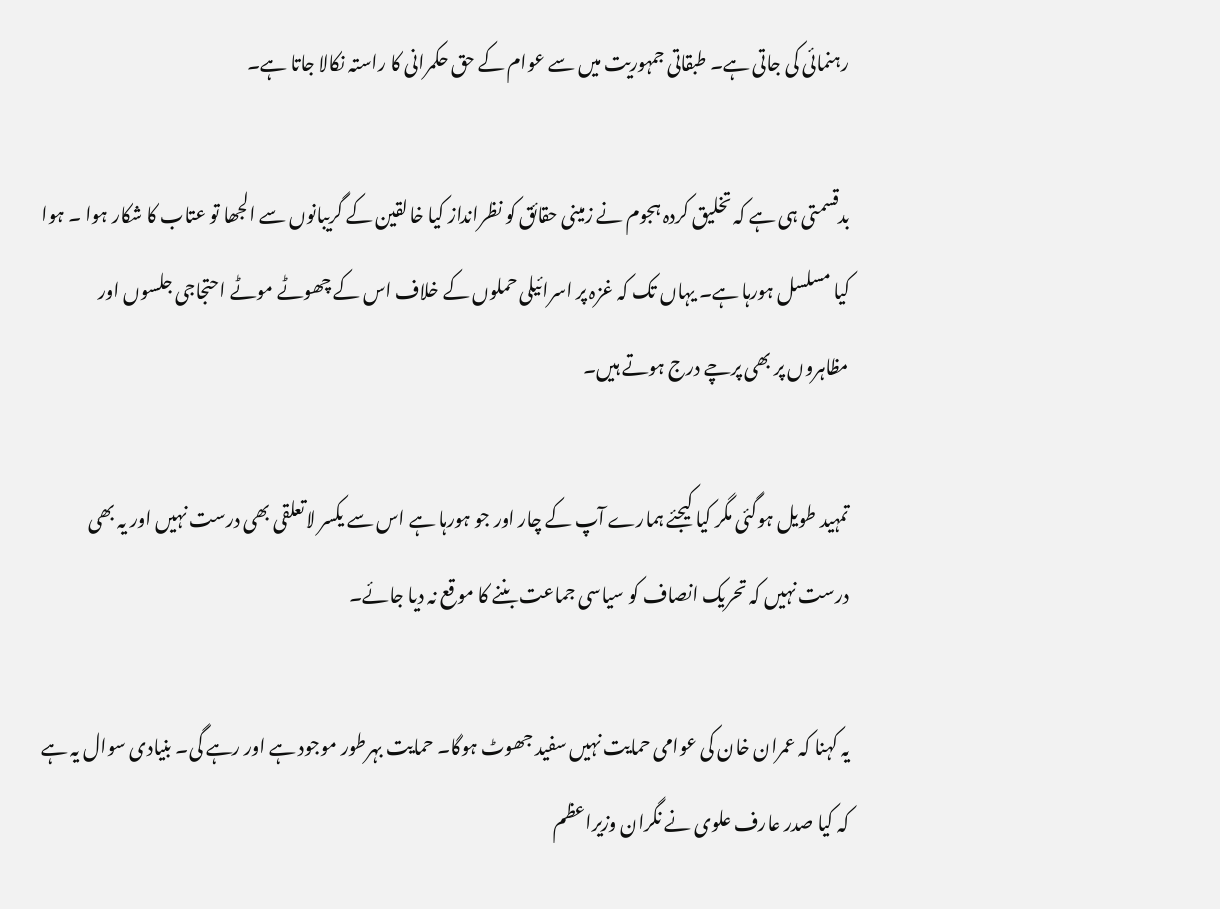رہنمائی کی جاتی ہے۔ طبقاتی جمہوریت میں سے عوام کے حق حکمرانی کا راستہ نکالا جاتا ہے۔

بدقسمتی ہی ہے کہ تخلیق کردہ ہجوم نے زمینی حقائق کو نظرانداز کیا خالقین کے گریبانوں سے الجھا تو عتاب کا شکار ہوا ۔ ہوا کیا مسلسل ہورہا ہے۔ یہاں تک کہ غزہ پر اسرائیلی حملوں کے خلاف اس کے چھوٹے موٹے احتجاجی جلسوں اور مظاہروں پر بھی پرچے درج ہوتے ہیں۔

تمہید طویل ہوگئی مگر کیا کیجئے ہمارے آپ کے چار اور جو ہورہا ہے اس سے یکسر لاتعلقی بھی درست نہیں اور یہ بھی درست نہیں کہ تحریک انصاف کو سیاسی جماعت بننے کا موقع نہ دیا جائے۔

یہ کہنا کہ عمران خان کی عوامی حمایت نہیں سفید جھوٹ ہوگا۔ حمایت بہرطور موجود ہے اور رہے گی۔ بنیادی سوال یہ ہے کہ کیا صدر عارف علوی نے نگران وزیراعظم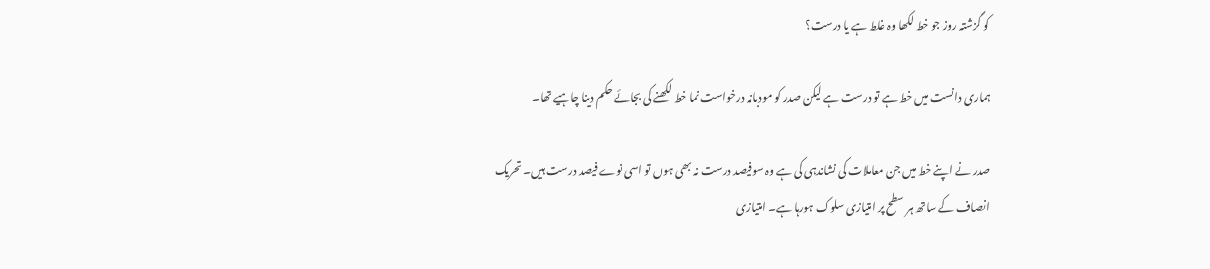کو گزشتہ روز جو خط لکھا وہ غلط ہے یا درست؟

ہماری دانست میں خط ہے تو درست ہے لیکن صدر کو مودبانہ درخواست نما خط لکھنے کی بجائے حکم دینا چاہیے تھا۔

صدر نے اپنے خط میں جن معاملات کی نشاندہی کی ہے وہ سوفیصد درست نہ بھی ہوں تو اسی نوے فیصد درست ہیں۔ تحریک انصاف کے ساتھ ہر سطح پر امتیازی سلوک ہورہا ہے۔ امتیازی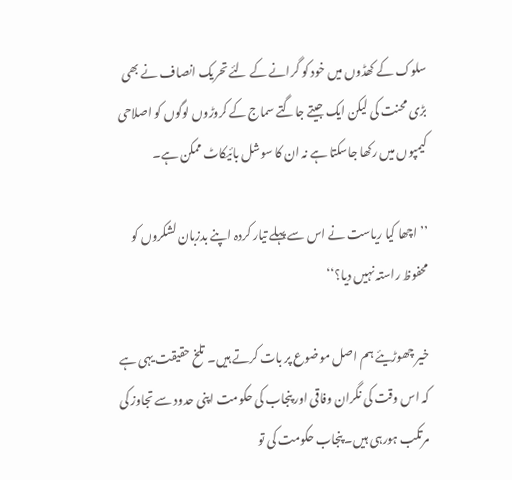سلوک کے کھڈوں میں خود کو گرانے کے لئے تحریک انصاف نے بھی بڑی محنت کی لیکن ایک جیتے جاگتے سماج کے کروڑوں لوگوں کو اصلاحی کیمپوں میں رکھا جاسکتا ہے نہ ان کا سوشل بائیکاٹ ممکن ہے۔

’’اچھا کیا ریاست نے اس سے پہلے تیار کردہ اپنے بدزبان لشکروں کو محفوظ راستہ نہیں دیا؟‘‘

خیر چھوڑیئے ہم اصل موضوع پر بات کرتے ہیں۔ تلخ حقیقت یہی ہے کہ اس وقت کی نگران وفاقی اور پنجاب کی حکومت اپنی حدود سے تجاوز کی مرتکب ہورہی ہیں۔ پنجاب حکومت کی تو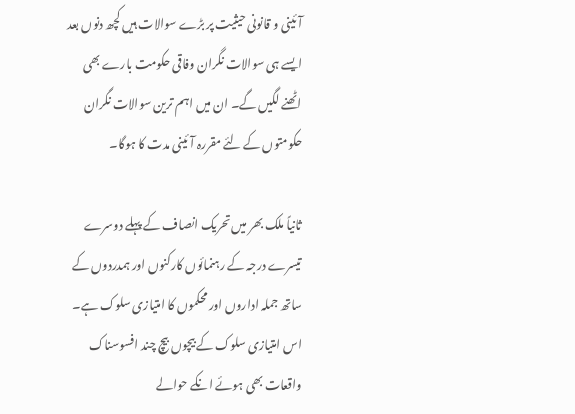آئینی و قانونی حیثیت پر بڑے سوالات ہیں کچھ دنوں بعد ایسے ہی سوالات نگران وفاقی حکومت بارے بھی اٹھنے لگیں گے۔ ان میں اہم ترین سوالات نگران حکومتوں کے لئے مقررہ آئینی مدت کا ہوگا۔

ثانیاً ملک بھر میں تحریک انصاف کے پہلے دوسرے تیسرے درجہ کے رہنمائوں کارکنوں اور ہمدردوں کے ساتھ جملہ اداروں اور محکموں کا امتیازی سلوک ہے۔ اس امتیازی سلوک کے بیچوں بیچ چند افسوسناک واقعات بھی ہوئے انکے حوالے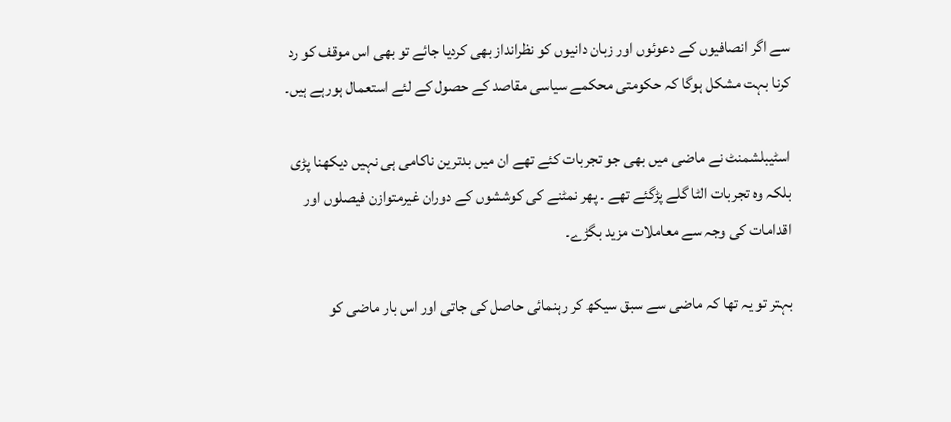سے اگر انصافیوں کے دعوئوں اور زبان دانیوں کو نظرانداز بھی کردیا جائے تو بھی اس موقف کو رد کرنا بہت مشکل ہوگا کہ حکومتی محکمے سیاسی مقاصد کے حصول کے لئے استعمال ہورہے ہیں۔

اسٹیبلشمنٹ نے ماضی میں بھی جو تجربات کئے تھے ان میں بدترین ناکامی ہی نہیں دیکھنا پڑی بلکہ وہ تجربات الٹا گلے پڑگئے تھے ۔ پھر نمٹنے کی کوششوں کے دوران غیرمتوازن فیصلوں اور اقدامات کی وجہ سے معاملات مزید بگڑے۔

بہتر تو یہ تھا کہ ماضی سے سبق سیکھ کر رہنمائی حاصل کی جاتی اور اس بار ماضی کو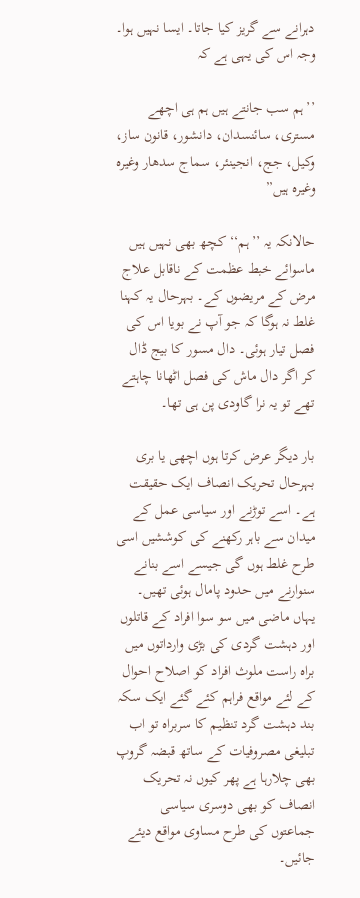دہرانے سے گریز کیا جاتا۔ ایسا نہیں ہوا۔ وجہ اس کی یہی ہے کہ

’’ہم سب جانتے ہیں ہم ہی اچھے مستری، سائنسدان، دانشور، قانون ساز، وکیل، جج، انجینئر، سماج سدھار وغیرہ وغیرہ ہیں”

حالانکہ یہ ’’ہم‘‘ کچھ بھی نہیں ہیں ماسوائے خبط عظمت کے ناقابل علاج مرض کے مریضوں کے۔ بہرحال یہ کہنا غلط نہ ہوگا کہ جو آپ نے بویا اس کی فصل تیار ہوئی۔ دال مسور کا بیج ڈال کر اگر دال ماش کی فصل اٹھانا چاہتے تھے تو یہ نرا گاودی پن ہی تھا۔

بار دیگر عرض کرتا ہوں اچھی یا بری بہرحال تحریک انصاف ایک حقیقت ہے۔ اسے توڑنے اور سیاسی عمل کے میدان سے باہر رکھنے کی کوششیں اسی طرح غلط ہوں گی جیسے اسے بنانے سنوارنے میں حدود پامال ہوئی تھیں۔ یہاں ماضی میں سو سوا افراد کے قاتلوں اور دہشت گردی کی بڑی وارداتوں میں براہ راست ملوث افراد کو اصلاح احوال کے لئے مواقع فراہم کئے گئے ایک سکہ بند دہشت گرد تنظیم کا سربراہ تو اب تبلیغی مصروفیات کے ساتھ قبضہ گروپ بھی چلارہا ہے پھر کیوں نہ تحریک انصاف کو بھی دوسری سیاسی جماعتوں کی طرح مساوی مواقع دیئے جائیں۔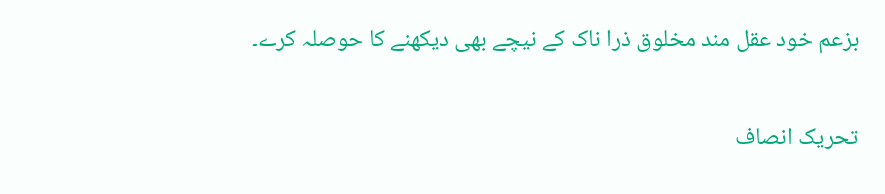بزعم خود عقل مند مخلوق ذرا ناک کے نیچے بھی دیکھنے کا حوصلہ کرے۔

تحریک انصاف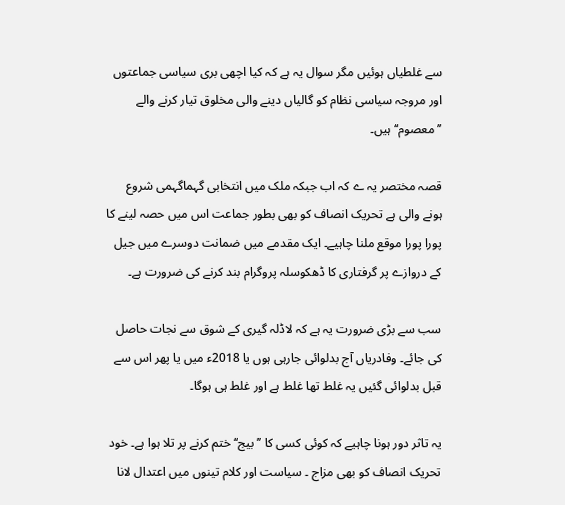سے غلطیاں ہوئیں مگر سوال یہ ہے کہ کیا اچھی بری سیاسی جماعتوں اور مروجہ سیاسی نظام کو گالیاں دینے والی مخلوق تیار کرنے والے ’’معصوم‘‘ ہیں۔

قصہ مختصر یہ ے کہ اب جبکہ ملک میں انتخابی گہماگہمی شروع ہونے والی ہے تحریک انصاف کو بھی بطور جماعت اس میں حصہ لینے کا پورا پورا موقع ملنا چاہیے۔ ایک مقدمے میں ضمانت دوسرے میں جیل کے دروازے پر گرفتاری کا ڈھکوسلہ پروگرام بند کرنے کی ضرورت ہے۔

سب سے بڑی ضرورت یہ ہے کہ لاڈلہ گیری کے شوق سے نجات حاصل کی جائے۔ وفادریاں آج بدلوائی جارہی ہوں یا 2018ء میں یا پھر اس سے قبل بدلوائی گئیں یہ غلط تھا غلط ہے اور غلط ہی ہوگا۔

یہ تاثر دور ہونا چاہیے کہ کوئی کسی کا ’’بیج‘‘ ختم کرنے پر تلا ہوا ہے۔ خود تحریک انصاف کو بھی مزاج ۔ سیاست اور کلام تینوں میں اعتدال لانا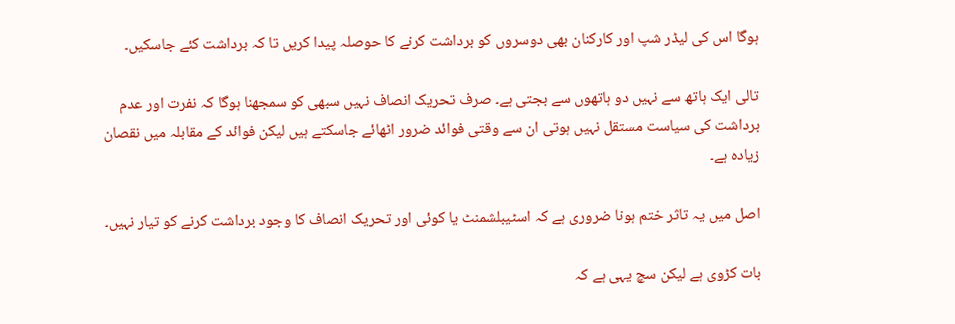ہوگا اس کی لیڈر شپ اور کارکنان بھی دوسروں کو برداشت کرنے کا حوصلہ پیدا کریں تا کہ برداشت کئے جاسکیں۔

تالی ایک ہاتھ سے نہیں دو ہاتھوں سے بجتی ہے۔ صرف تحریک انصاف نہیں سبھی کو سمجھنا ہوگا کہ نفرت اور عدم برداشت کی سیاست مستقل نہیں ہوتی ان سے وقتی فوائد ضرور اٹھائے جاسکتے ہیں لیکن فوائد کے مقابلہ میں نقصان زیادہ ہے۔

اصل میں یہ تاثر ختم ہونا ضروری ہے کہ اسٹیبلشمنٹ یا کوئی اور تحریک انصاف کا وجود برداشت کرنے کو تیار نہیں۔

بات کڑوی ہے لیکن سچ یہی ہے کہ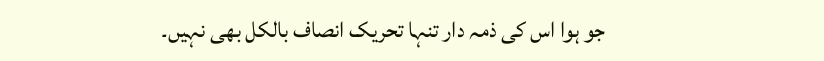جو ہوا اس کی ذمہ دار تنہا تحریک انصاف بالکل بھی نہیں۔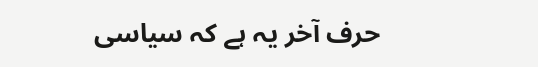حرف آخر یہ ہے کہ سیاسی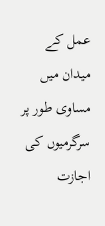عمل کے میدان میں مساوی طور پر سرگرمیوں کی اجازت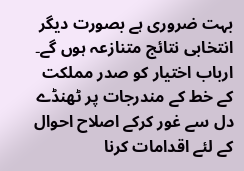بہت ضروری ہے بصورت دیگر انتخابی نتائج متنازعہ ہوں گے۔ ارباب اختیار کو صدر مملکت کے خط کے مندرجات پر ٹھنڈے دل سے غور کرکے اصلاح احوال کے لئے اقدامات کرنا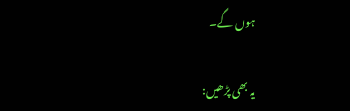ہوں گے۔

یہ بھی پڑھیں: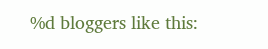%d bloggers like this: